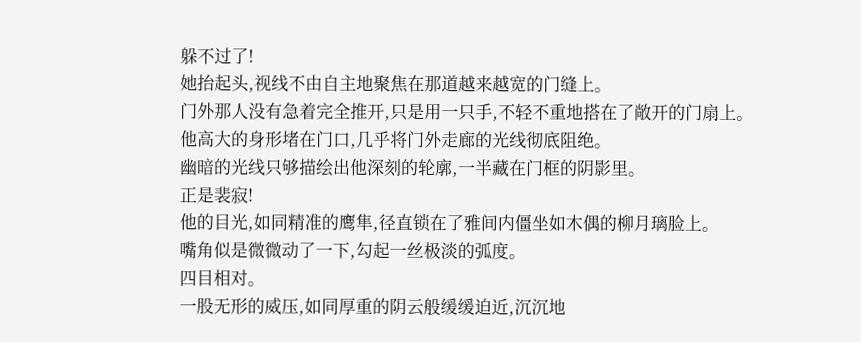躲不过了!
她抬起头,视线不由自主地聚焦在那道越来越宽的门缝上。
门外那人没有急着完全推开,只是用一只手,不轻不重地搭在了敞开的门扇上。
他高大的身形堵在门口,几乎将门外走廊的光线彻底阻绝。
幽暗的光线只够描绘出他深刻的轮廓,一半藏在门框的阴影里。
正是裴寂!
他的目光,如同精准的鹰隼,径直锁在了雅间内僵坐如木偶的柳月璃脸上。
嘴角似是微微动了一下,勾起一丝极淡的弧度。
四目相对。
一股无形的威压,如同厚重的阴云般缓缓迫近,沉沉地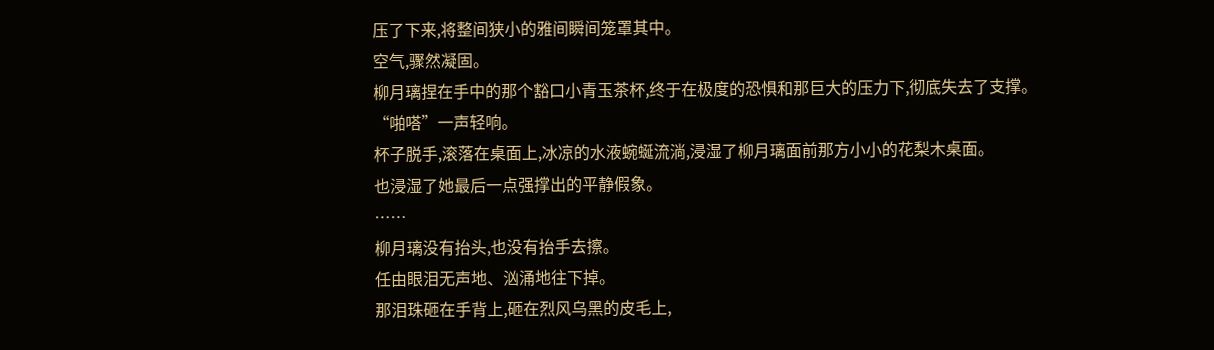压了下来,将整间狭小的雅间瞬间笼罩其中。
空气,骤然凝固。
柳月璃捏在手中的那个豁口小青玉茶杯,终于在极度的恐惧和那巨大的压力下,彻底失去了支撑。
“啪嗒”一声轻响。
杯子脱手,滚落在桌面上,冰凉的水液蜿蜒流淌,浸湿了柳月璃面前那方小小的花梨木桌面。
也浸湿了她最后一点强撑出的平静假象。
……
柳月璃没有抬头,也没有抬手去擦。
任由眼泪无声地、汹涌地往下掉。
那泪珠砸在手背上,砸在烈风乌黑的皮毛上,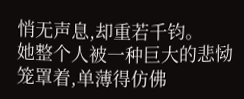悄无声息,却重若千钧。
她整个人被一种巨大的悲恸笼罩着,单薄得仿佛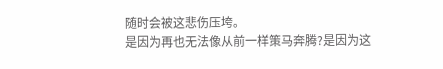随时会被这悲伤压垮。
是因为再也无法像从前一样策马奔腾?是因为这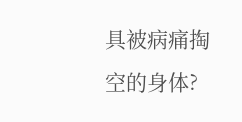具被病痛掏空的身体?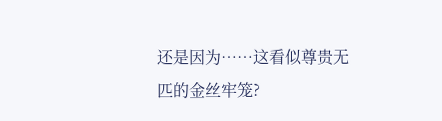还是因为……这看似尊贵无匹的金丝牢笼?